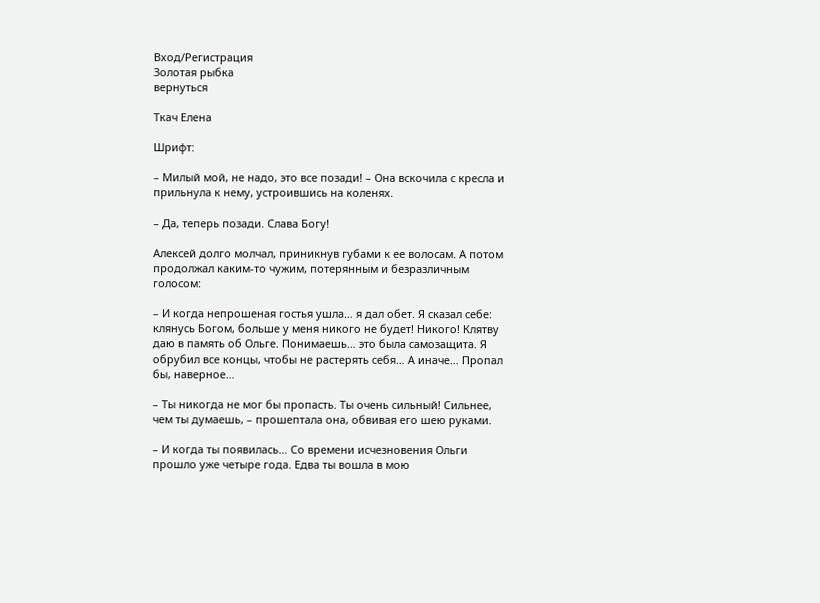Вход/Регистрация
Золотая рыбка
вернуться

Ткач Елена

Шрифт:

– Милый мой, не надо, это все позади! – Она вскочила с кресла и прильнула к нему, устроившись на коленях.

– Да, теперь позади. Слава Богу!

Алексей долго молчал, приникнув губами к ее волосам. А потом продолжал каким-то чужим, потерянным и безразличным голосом:

– И когда непрошеная гостья ушла… я дал обет. Я сказал себе: клянусь Богом, больше у меня никого не будет! Никого! Клятву даю в память об Ольге. Понимаешь… это была самозащита. Я обрубил все концы, чтобы не растерять себя… А иначе… Пропал бы, наверное…

– Ты никогда не мог бы пропасть. Ты очень сильный! Сильнее, чем ты думаешь, – прошептала она, обвивая его шею руками.

– И когда ты появилась… Со времени исчезновения Ольги прошло уже четыре года. Едва ты вошла в мою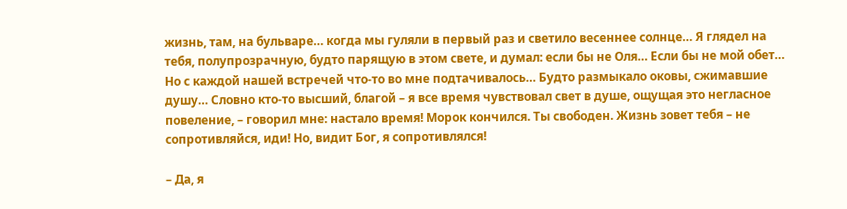жизнь, там, на бульваре… когда мы гуляли в первый раз и светило весеннее солнце… Я глядел на тебя, полупрозрачную, будто парящую в этом свете, и думал: если бы не Оля… Если бы не мой обет… Но с каждой нашей встречей что-то во мне подтачивалось… Будто размыкало оковы, сжимавшие душу… Словно кто-то высший, благой – я все время чувствовал свет в душе, ощущая это негласное повеление, – говорил мне: настало время! Морок кончился. Ты свободен. Жизнь зовет тебя – не сопротивляйся, иди! Но, видит Бог, я сопротивлялся!

– Да, я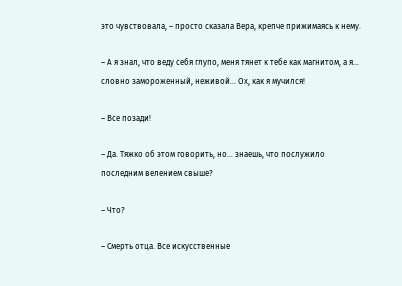это чувствовала, – просто сказала Вера, крепче прижимаясь к нему.

– А я знал, что веду себя глупо, меня тянет к тебе как магнитом, а я… словно замороженный, неживой… Ох, как я мучился!

– Все позади!

– Да. Тяжко об этом говорить, но… знаешь, что послужило последним велением свыше?

– Что?

– Смерть отца. Все искусственные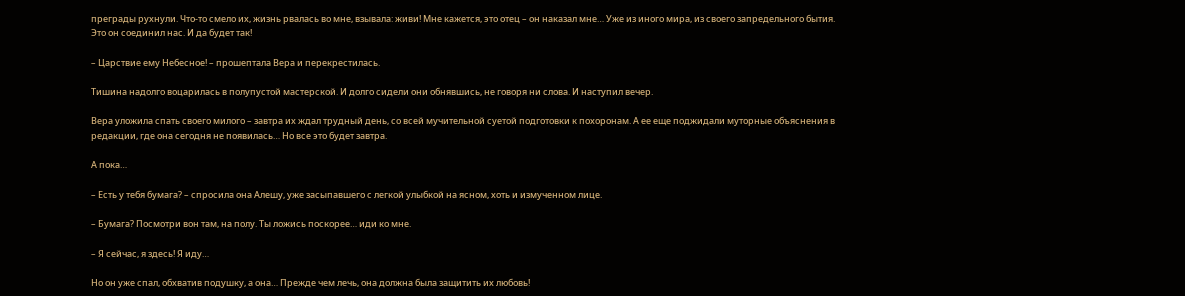преграды рухнули. Что-то смело их, жизнь рвалась во мне, взывала: живи! Мне кажется, это отец – он наказал мне… Уже из иного мира, из своего запредельного бытия. Это он соединил нас. И да будет так!

– Царствие ему Небесное! – прошептала Вера и перекрестилась.

Тишина надолго воцарилась в полупустой мастерской. И долго сидели они обнявшись, не говоря ни слова. И наступил вечер.

Вера уложила спать своего милого – завтра их ждал трудный день, со всей мучительной суетой подготовки к похоронам. А ее еще поджидали муторные объяснения в редакции, где она сегодня не появилась… Но все это будет завтра.

А пока…

– Есть у тебя бумага? – спросила она Алешу, уже засыпавшего с легкой улыбкой на ясном, хоть и измученном лице.

– Бумага? Посмотри вон там, на полу. Ты ложись поскорее… иди ко мне.

– Я сейчас, я здесь! Я иду…

Но он уже спал, обхватив подушку, а она… Прежде чем лечь, она должна была защитить их любовь!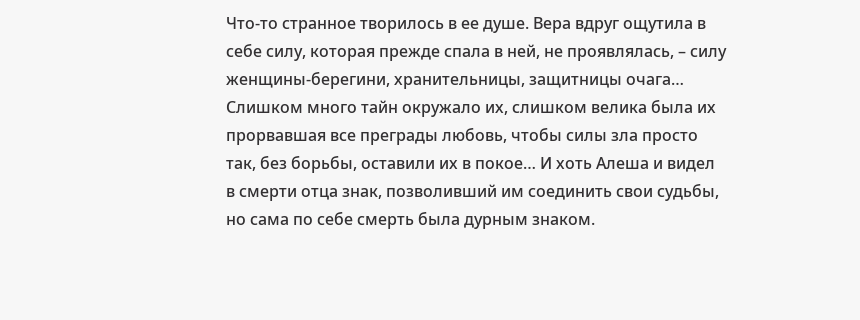Что-то странное творилось в ее душе. Вера вдруг ощутила в себе силу, которая прежде спала в ней, не проявлялась, – силу женщины-берегини, хранительницы, защитницы очага… Слишком много тайн окружало их, слишком велика была их прорвавшая все преграды любовь, чтобы силы зла просто так, без борьбы, оставили их в покое… И хоть Алеша и видел в смерти отца знак, позволивший им соединить свои судьбы, но сама по себе смерть была дурным знаком.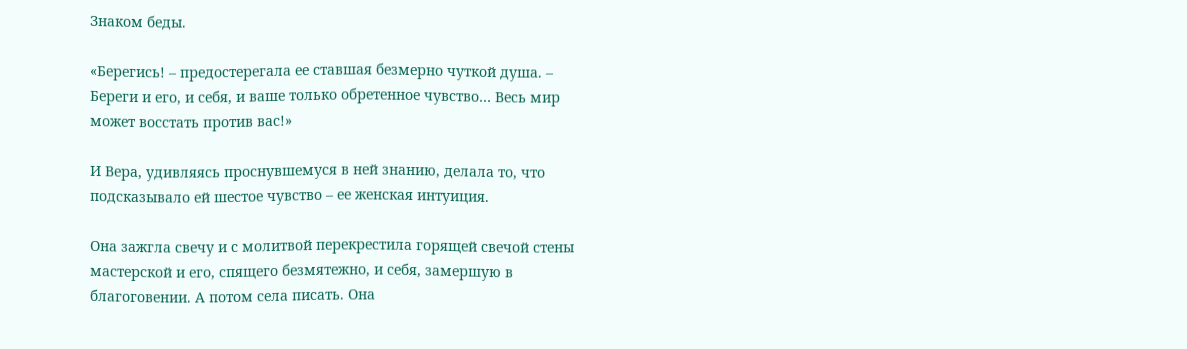Знаком беды.

«Берегись! – предостерегала ее ставшая безмерно чуткой душа. – Береги и его, и себя, и ваше только обретенное чувство… Весь мир может восстать против вас!»

И Вера, удивляясь проснувшемуся в ней знанию, делала то, что подсказывало ей шестое чувство – ее женская интуиция.

Она зажгла свечу и с молитвой перекрестила горящей свечой стены мастерской и его, спящего безмятежно, и себя, замершую в благоговении. А потом села писать. Она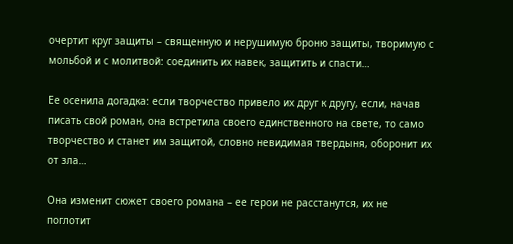очертит круг защиты – священную и нерушимую броню защиты, творимую с мольбой и с молитвой: соединить их навек, защитить и спасти…

Ее осенила догадка: если творчество привело их друг к другу, если, начав писать свой роман, она встретила своего единственного на свете, то само творчество и станет им защитой, словно невидимая твердыня, оборонит их от зла…

Она изменит сюжет своего романа – ее герои не расстанутся, их не поглотит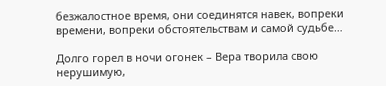безжалостное время, они соединятся навек, вопреки времени, вопреки обстоятельствам и самой судьбе…

Долго горел в ночи огонек – Вера творила свою нерушимую,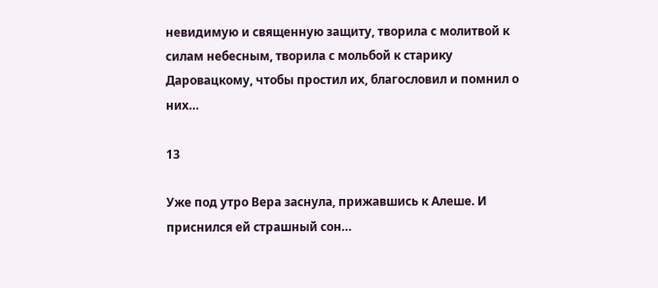невидимую и священную защиту, творила с молитвой к силам небесным, творила с мольбой к старику Даровацкому, чтобы простил их, благословил и помнил о них…

13

Уже под утро Вера заснула, прижавшись к Алеше. И приснился ей страшный сон…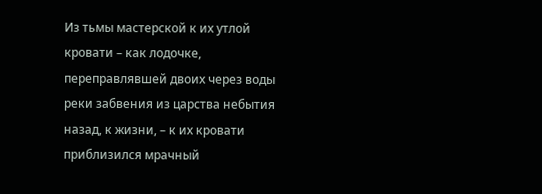Из тьмы мастерской к их утлой кровати – как лодочке, переправлявшей двоих через воды реки забвения из царства небытия назад, к жизни, – к их кровати приблизился мрачный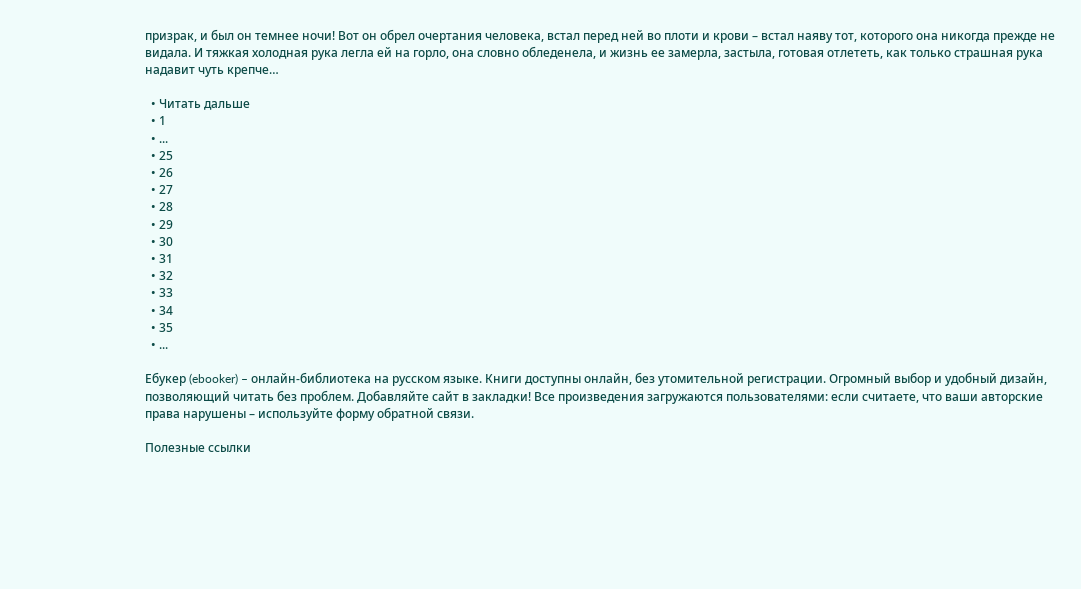призрак, и был он темнее ночи! Вот он обрел очертания человека, встал перед ней во плоти и крови – встал наяву тот, которого она никогда прежде не видала. И тяжкая холодная рука легла ей на горло, она словно обледенела, и жизнь ее замерла, застыла, готовая отлететь, как только страшная рука надавит чуть крепче…

  • Читать дальше
  • 1
  • ...
  • 25
  • 26
  • 27
  • 28
  • 29
  • 30
  • 31
  • 32
  • 33
  • 34
  • 35
  • ...

Ебукер (ebooker) – онлайн-библиотека на русском языке. Книги доступны онлайн, без утомительной регистрации. Огромный выбор и удобный дизайн, позволяющий читать без проблем. Добавляйте сайт в закладки! Все произведения загружаются пользователями: если считаете, что ваши авторские права нарушены – используйте форму обратной связи.

Полезные ссылки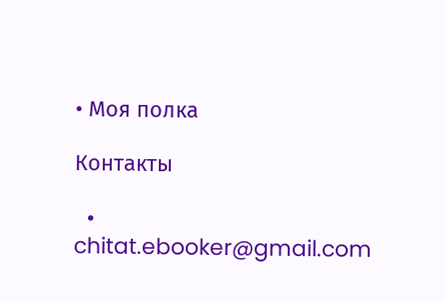• Моя полка

Контакты

  • chitat.ebooker@gmail.com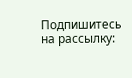Подпишитесь на рассылку: